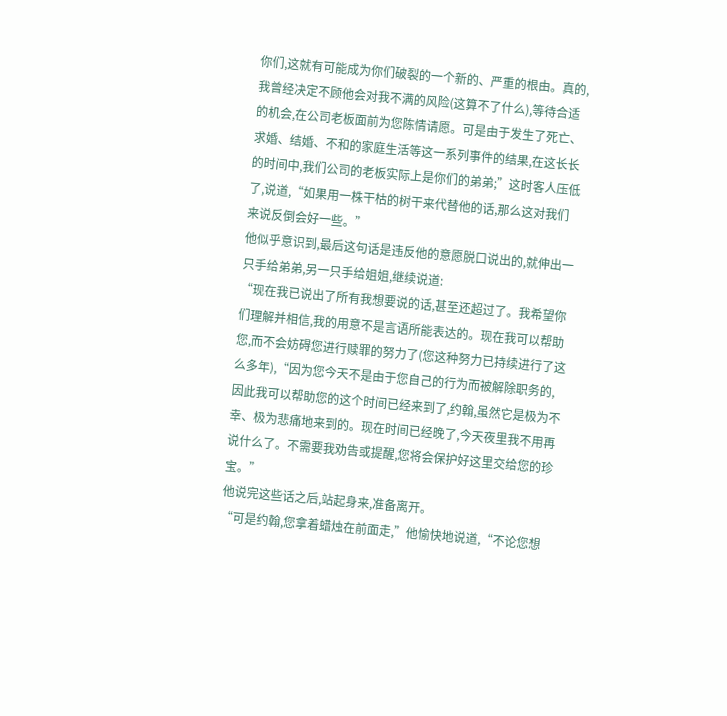你们,这就有可能成为你们破裂的一个新的、严重的根由。真的,我曾经决定不顾他会对我不满的风险(这算不了什么),等待合适的机会,在公司老板面前为您陈情请愿。可是由于发生了死亡、求婚、结婚、不和的家庭生活等这一系列事件的结果,在这长长的时间中,我们公司的老板实际上是你们的弟弟;”这时客人压低了,说道,“如果用一株干枯的树干来代替他的话,那么这对我们来说反倒会好一些。”
他似乎意识到,最后这句话是违反他的意愿脱口说出的,就伸出一只手给弟弟,另一只手给姐姐,继续说道:
“现在我已说出了所有我想要说的话,甚至还超过了。我希望你们理解并相信,我的用意不是言语所能表达的。现在我可以帮助您,而不会妨碍您进行赎罪的努力了(您这种努力已持续进行了这么多年),“因为您今天不是由于您自己的行为而被解除职务的,因此我可以帮助您的这个时间已经来到了,约翰,虽然它是极为不幸、极为悲痛地来到的。现在时间已经晚了,今天夜里我不用再说什么了。不需要我劝告或提醒,您将会保护好这里交给您的珍宝。”
他说完这些话之后,站起身来,准备离开。
“可是约翰,您拿着蜡烛在前面走,”他愉快地说道,“不论您想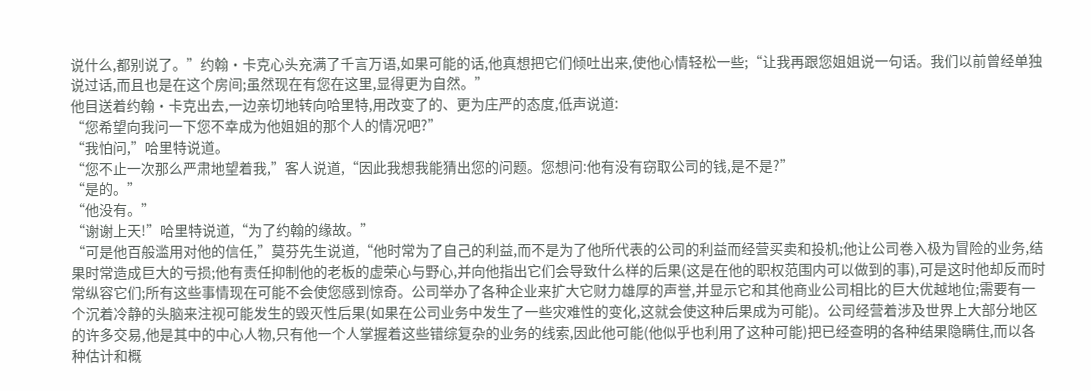说什么,都别说了。”约翰·卡克心头充满了千言万语,如果可能的话,他真想把它们倾吐出来,使他心情轻松一些;“让我再跟您姐姐说一句话。我们以前曾经单独说过话,而且也是在这个房间;虽然现在有您在这里,显得更为自然。”
他目送着约翰·卡克出去,一边亲切地转向哈里特,用改变了的、更为庄严的态度,低声说道:
“您希望向我问一下您不幸成为他姐姐的那个人的情况吧?”
“我怕问,”哈里特说道。
“您不止一次那么严肃地望着我,”客人说道,“因此我想我能猜出您的问题。您想问:他有没有窃取公司的钱,是不是?”
“是的。”
“他没有。”
“谢谢上天!”哈里特说道,“为了约翰的缘故。”
“可是他百般滥用对他的信任,”莫芬先生说道,“他时常为了自己的利益,而不是为了他所代表的公司的利益而经营买卖和投机;他让公司卷入极为冒险的业务,结果时常造成巨大的亏损;他有责任抑制他的老板的虚荣心与野心,并向他指出它们会导致什么样的后果(这是在他的职权范围内可以做到的事),可是这时他却反而时常纵容它们;所有这些事情现在可能不会使您感到惊奇。公司举办了各种企业来扩大它财力雄厚的声誉,并显示它和其他商业公司相比的巨大优越地位;需要有一个沉着冷静的头脑来注视可能发生的毁灭性后果(如果在公司业务中发生了一些灾难性的变化,这就会使这种后果成为可能)。公司经营着涉及世界上大部分地区的许多交易,他是其中的中心人物,只有他一个人掌握着这些错综复杂的业务的线索,因此他可能(他似乎也利用了这种可能)把已经查明的各种结果隐瞒住,而以各种估计和概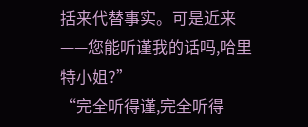括来代替事实。可是近来——您能听谨我的话吗,哈里特小姐?”
“完全听得谨,完全听得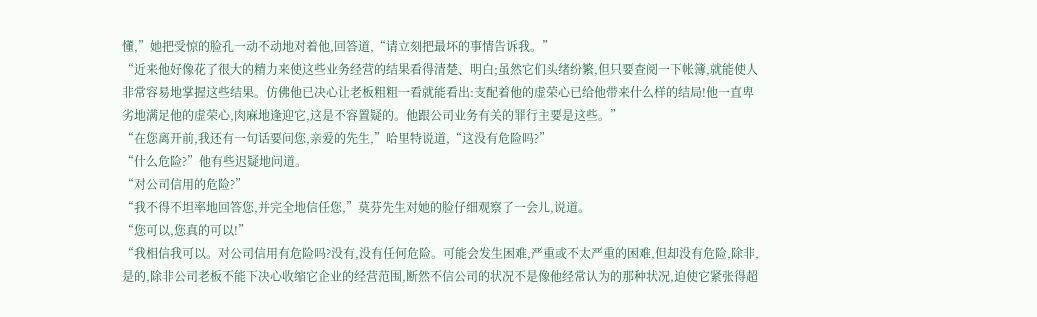懂,”她把受惊的脸孔一动不动地对着他,回答道,“请立刻把最坏的事情告诉我。”
“近来他好像花了很大的精力来使这些业务经营的结果看得清楚、明白;虽然它们头绪纷繁,但只要查阅一下帐簿,就能使人非常容易地掌握这些结果。仿佛他已决心让老板粗粗一看就能看出:支配着他的虚荣心已给他带来什么样的结局!他一直卑劣地满足他的虚荣心,肉麻地逢迎它,这是不容置疑的。他跟公司业务有关的罪行主要是这些。”
“在您离开前,我还有一句话要问您,亲爱的先生,”哈里特说道,“这没有危险吗?”
“什么危险?”他有些迟疑地问道。
“对公司信用的危险?”
“我不得不坦率地回答您,并完全地信任您,”莫芬先生对她的脸仔细观察了一会儿,说道。
“您可以,您真的可以!”
“我相信我可以。对公司信用有危险吗?没有,没有任何危险。可能会发生困难,严重或不太严重的困难,但却没有危险,除非,是的,除非公司老板不能下决心收缩它企业的经营范围,断然不信公司的状况不是像他经常认为的那种状况,迫使它紧张得超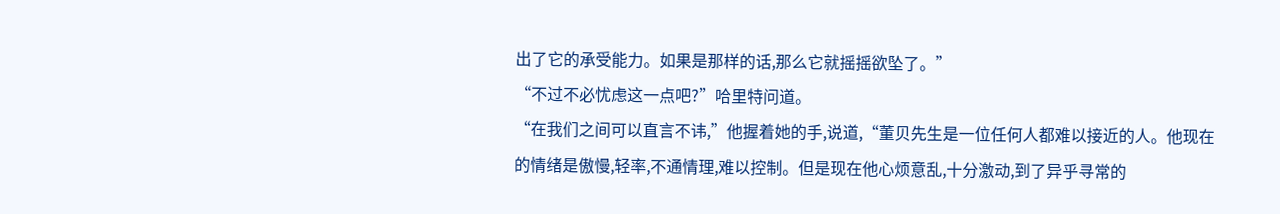出了它的承受能力。如果是那样的话,那么它就摇摇欲坠了。”
“不过不必忧虑这一点吧?”哈里特问道。
“在我们之间可以直言不讳,”他握着她的手,说道,“董贝先生是一位任何人都难以接近的人。他现在的情绪是傲慢,轻率,不通情理,难以控制。但是现在他心烦意乱,十分激动,到了异乎寻常的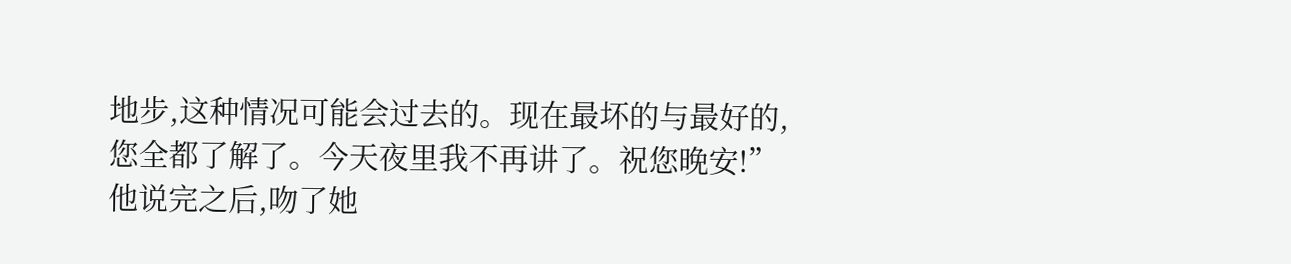地步,这种情况可能会过去的。现在最坏的与最好的,您全都了解了。今天夜里我不再讲了。祝您晚安!”
他说完之后,吻了她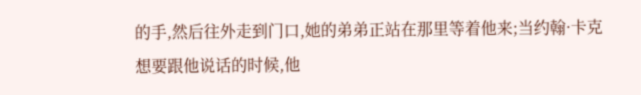的手,然后往外走到门口,她的弟弟正站在那里等着他来;当约翰·卡克想要跟他说话的时候,他